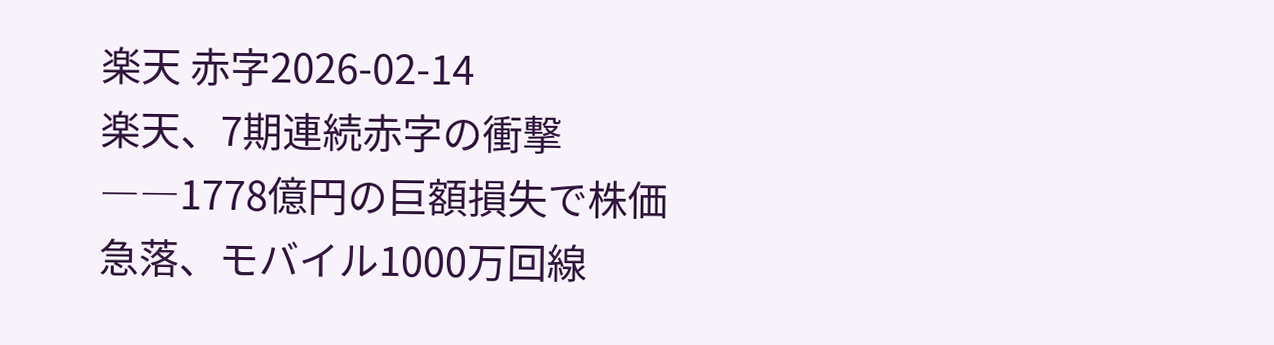楽天 赤字2026-02-14
楽天、7期連続赤字の衝撃――1778億円の巨額損失で株価急落、モバイル1000万回線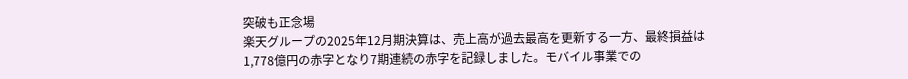突破も正念場
楽天グループの2025年12月期決算は、売上高が過去最高を更新する一方、最終損益は1,778億円の赤字となり7期連続の赤字を記録しました。モバイル事業での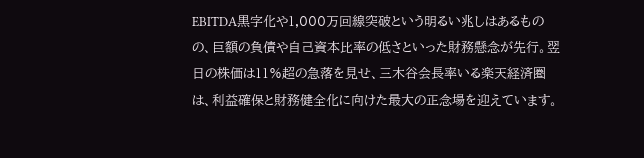EBITDA黒字化や1,000万回線突破という明るい兆しはあるものの、巨額の負債や自己資本比率の低さといった財務懸念が先行。翌日の株価は11%超の急落を見せ、三木谷会長率いる楽天経済圏は、利益確保と財務健全化に向けた最大の正念場を迎えています。